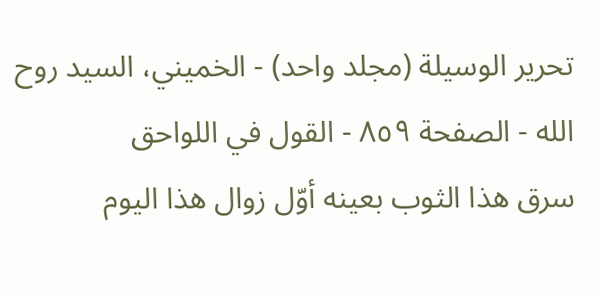تحرير الوسيلة (مجلد واحد) - الخميني، السيد روح الله - الصفحة ٨٥٩ - القول في اللواحق
سرق هذا الثوب بعينه أوّل زوال هذا اليوم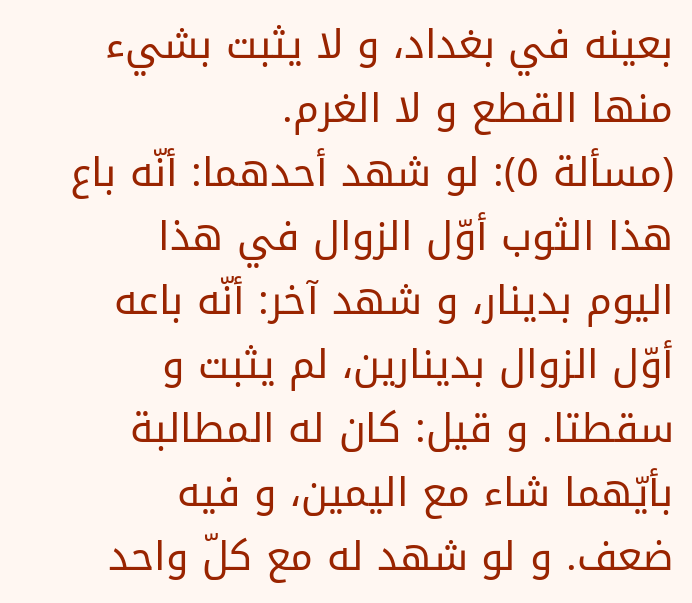بعينه في بغداد، و لا يثبت بشيء منها القطع و لا الغرم.
(مسألة ٥): لو شهد أحدهما: أنّه باع هذا الثوب أوّل الزوال في هذا اليوم بدينار، و شهد آخر: أنّه باعه أوّل الزوال بدينارين، لم يثبت و سقطتا. و قيل: كان له المطالبة بأيّهما شاء مع اليمين، و فيه ضعف. و لو شهد له مع كلّ واحد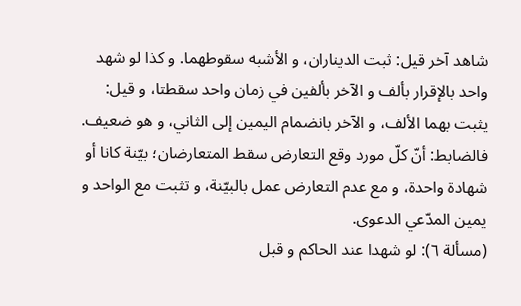شاهد آخر قيل: ثبت الديناران، و الأشبه سقوطهما. و كذا لو شهد واحد بالإقرار بألف و الآخر بألفين في زمان واحد سقطتا، و قيل:
يثبت بهما الألف، و الآخر بانضمام اليمين إلى الثاني، و هو ضعيف. فالضابط: أنّ كلّ مورد وقع التعارض سقط المتعارضان؛ بيّنة كانا أو شهادة واحدة، و مع عدم التعارض عمل بالبيّنة، و تثبت مع الواحد و يمين المدّعي الدعوى.
(مسألة ٦): لو شهدا عند الحاكم و قبل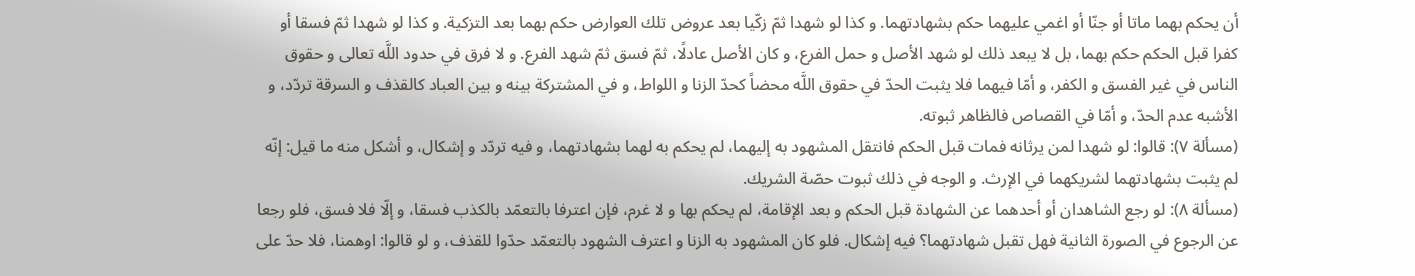أن يحكم بهما ماتا أو جنّا أو اغمي عليهما حكم بشهادتهما. و كذا لو شهدا ثمّ زكّيا بعد عروض تلك العوارض حكم بهما بعد التزكية. و كذا لو شهدا ثمّ فسقا أو كفرا قبل الحكم حكم بهما، بل لا يبعد ذلك لو شهد الأصل و حمل الفرع، و كان الأصل عادلًا، ثمّ فسق ثمّ شهد الفرع. و لا فرق في حدود اللَّه تعالى و حقوق الناس في غير الفسق و الكفر، و أمّا فيهما فلا يثبت الحدّ في حقوق اللَّه محضاً كحدّ الزنا و اللواط، و في المشتركة بينه و بين العباد كالقذف و السرقة تردّد، و الأشبه عدم الحدّ، و أمّا في القصاص فالظاهر ثبوته.
(مسألة ٧): قالوا: لو شهدا لمن يرثانه فمات قبل الحكم فانتقل المشهود به إليهما، لم يحكم به لهما بشهادتهما، و فيه تردّد و إشكال، و أشكل منه ما قيل: إنّه لم يثبت بشهادتهما لشريكهما في الإرث. و الوجه في ذلك ثبوت حصّة الشريك.
(مسألة ٨): لو رجع الشاهدان أو أحدهما عن الشهادة قبل الحكم و بعد الإقامة، لم يحكم بها و لا غرم، فإن اعترفا بالتعمّد بالكذب فسقا، و إلّا فلا فسق، فلو رجعا عن الرجوع في الصورة الثانية فهل تقبل شهادتهما؟ فيه إشكال. فلو كان المشهود به الزنا و اعترف الشهود بالتعمّد حدّوا للقذف، و لو قالوا: اوهمنا، فلا حدّ على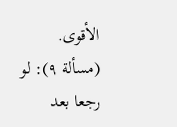الأقوى.
(مسألة ٩): لو رجعا بعد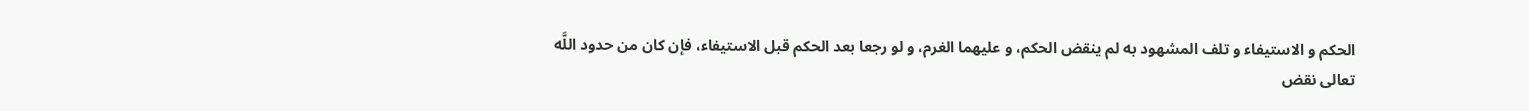الحكم و الاستيفاء و تلف المشهود به لم ينقض الحكم، و عليهما الغرم، و لو رجعا بعد الحكم قبل الاستيفاء، فإن كان من حدود اللَّه تعالى نقض